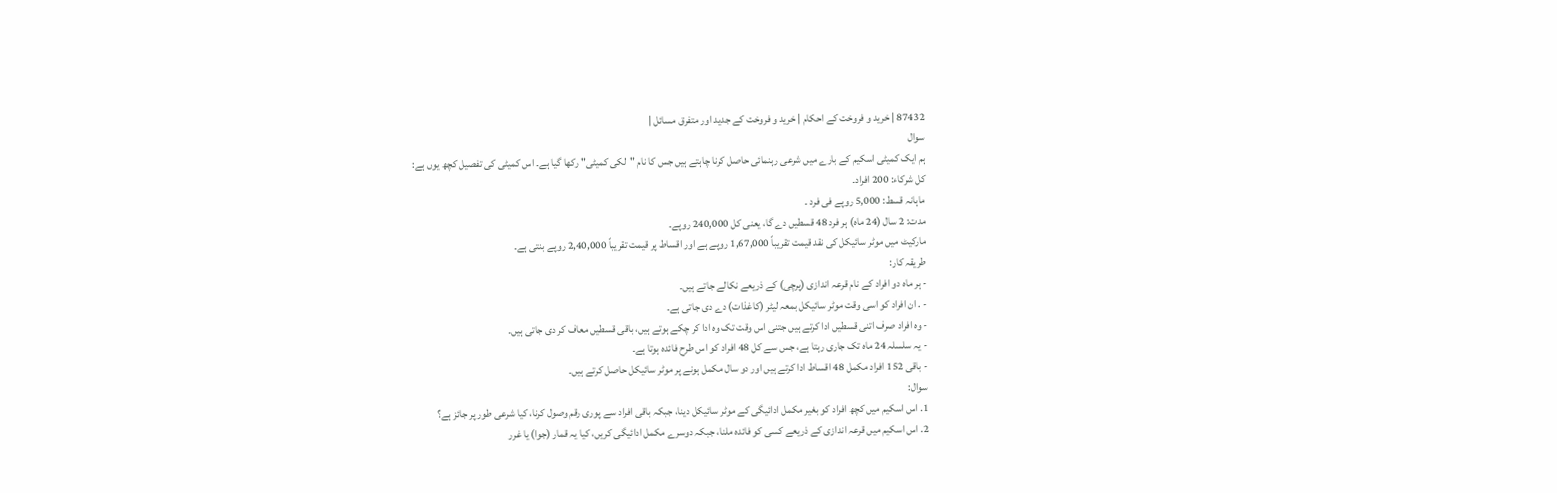87432 | خرید و فروخت کے احکام | خرید و فروخت کے جدید اور متفرق مسائل |
سوال
ہم ایک کمیٹی اسکیم کے بارے میں شرعی رہنمائی حاصل کرنا چاہتے ہیں جس کا نام "لکی کمیٹی" رکھا گیا ہے۔ اس کمیٹی کی تفصیل کچھ یوں ہے:
کل شرکاء: 200 افراد۔
ماہانہ قسط: 5,000 روپے فی فرد ۔
مدت: 2 سال (24 ماہ) ہر فرد 48 قسطیں دے گا، یعنی کل 240,000 روپے۔
مارکیٹ میں موٹر سائیکل کی نقد قیمت تقریباً 1,67,000 روپے ہے اور اقساط پر قیمت تقریباً 2,40,000 روپے بنتی ہے۔
طریقہ کار:
- ہر ماہ دو افراد کے نام قرعہ اندازی (پرچی) کے ذریعے نکالے جاتے ہیں۔
- . ان افراد کو اسی وقت موٹر سائیکل بمعہ لیٹر (کاغذات) دے دی جاتی ہے۔
- وہ افراد صرف اتنی قسطیں ادا کرتے ہیں جتنی اس وقت تک وہ ادا کر چکے ہوتے ہیں، باقی قسطیں معاف کر دی جاتی ہیں۔
- یہ سلسلہ 24 ماہ تک جاری رہتا ہے، جس سے کل 48 افراد کو اس طرح فائدہ ہوتا ہے۔
- باقی 152 افراد مکمل 48 اقساط ادا کرتے ہیں اور دو سال مکمل ہونے پر موٹر سائیکل حاصل کرتے ہیں۔
سوال:
1. اس اسکیم میں کچھ افراد کو بغیر مکمل ادائیگی کے موٹر سائیکل دینا، جبکہ باقی افراد سے پوری رقم وصول کرنا، کیا شرعی طور پر جائز ہے؟
2. اس اسکیم میں قرعہ اندازی کے ذریعے کسی کو فائدہ ملنا، جبکہ دوسرے مکمل ادائیگی کریں، کیا یہ قمار (جوا) یا غرر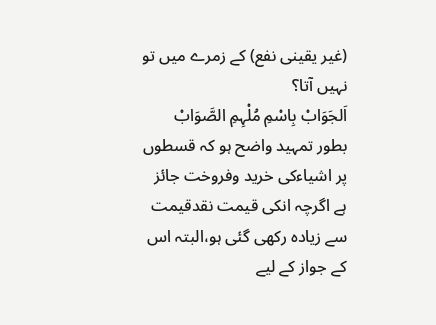(غیر یقینی نفع) کے زمرے میں تو نہیں آتا؟
اَلجَوَابْ بِاسْمِ مُلْہِمِ الصَّوَابْ
بطور تمہید واضح ہو کہ قسطوں پر اشیاءکی خرید وفروخت جائز ہے اگرچہ انکی قیمت نقدقیمت سے زیادہ رکھی گئی ہو،البتہ اس کے جواز کے لیے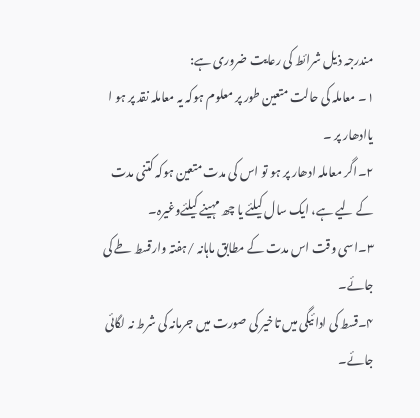مندرجہ ذیل شرائط کی رعایت ضروری ہے:
۱۔ معاملہ کی حالت متعین طور پر معلوم ہوکہ یہ معاملہ نقد پر ہو ا یاادھار پر ۔
۲۔اگر معاملہ ادھار پر ہو تو اس کی مدت متعین ہوکہ کتنی مدت کے لیے ہے، ایک سال کیلئے یا چھ مہینے کیلئےوغیرہ۔
۳۔اسی وقت اس مدت کے مطابق ماہانہ /ہفتہ وارقسط طے کی جائے۔
۴۔قسط کی ادائیگی میں تاخیر کی صورت میں جرمانہ کی شرط نہ لگائی جائے۔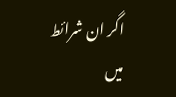اگر ان شرائط میں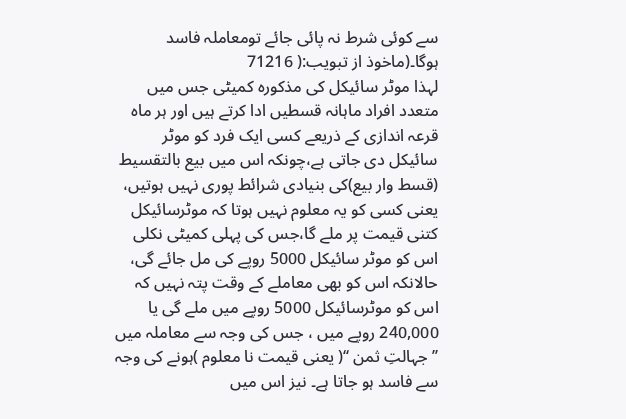سے کوئی شرط نہ پائی جائے تومعاملہ فاسد ہوگا۔(ماخوذ از تبویب:( 71216
لہذا موٹر سائیکل کی مذکورہ کمیٹی جس میں متعدد افراد ماہانہ قسطیں ادا کرتے ہیں اور ہر ماہ قرعہ اندازی کے ذریعے کسی ایک فرد کو موٹر سائیکل دی جاتی ہے،چونکہ اس میں بیع بالتقسیط (قسط وار بیع)کی بنیادی شرائط پوری نہیں ہوتیں، یعنی کسی کو یہ معلوم نہیں ہوتا کہ موٹرسائیکل کتنی قیمت پر ملے گا،جس کی پہلی کمیٹی نکلی اس کو موٹر سائیکل 5000 روپے کی مل جائے گی، حالانکہ اس کو بھی معاملے کے وقت پتہ نہیں کہ اس کو موٹرسائیکل 5000 روپے میں ملے گی یا 240,000 روپے میں ، جس کی وجہ سے معاملہ میں ’’جہالتِ ثمن ‘‘( یعنی قیمت نا معلوم )ہونے کی وجہ سے فاسد ہو جاتا ہے۔ نیز اس میں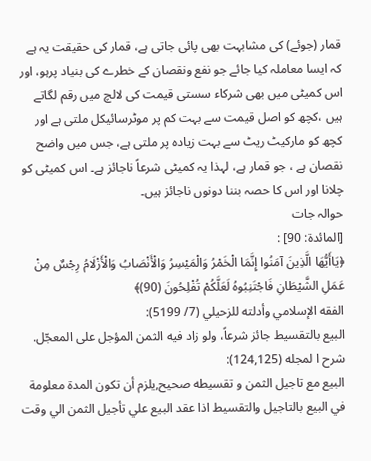قمار (جوئے) کی مشابہت بھی پائی جاتی ہے، قمار کی حقیقت یہ ہے کہ ایسا معاملہ کیا جائے جو نفع ونقصان کے خطرے کی بنیاد پرہو، اور اس کمیٹی میں بھی شرکاء سستی قیمت کی لالچ میں رقم لگاتے ہیں ،کچھ کو اصل قیمت سے بہت کم پر موٹرسائیکل ملتی ہے اور کچھ کو مارکیٹ ریٹ سے بہت زیادہ پر ملتی ہے، جس میں واضح نقصان ہے ، جو قمار ہے، لہذا یہ کمیٹی شرعاً ناجائز ہے۔ اس کمیٹی کو چلانا اور اس کا حصہ بننا دونوں ناجائز ہیں۔
حوالہ جات
[المائدة: 90] :
﴿يَاأَيُّهَا الَّذِينَ آمَنُوا إِنَّمَا الْخَمْرُ وَالْمَيْسِرُ وَالْأَنْصَابُ وَالْأَزْلَامُ رِجْسٌ مِنْ عَمَلِ الشَّيْطَانِ فَاجْتَنِبُوهُ لَعَلَّكُمْ تُفْلِحُونَ (90)﴾
الفقه الإسلامي وأدلته للزحيلي (7/ 5199):
البيع بالتقسيط جائز شرعاً، ولو زاد فيه الثمن المؤجل على المعجّل.
شرح ا لمجله (124,125):
البيع مع تاجيل الثمن و تقسيطه صحيح,يلزم أن تكون المدة معلومة في البيع بالتاجيل والتقسيط اذا عقد البيع علي تأجيل الثمن الي وقت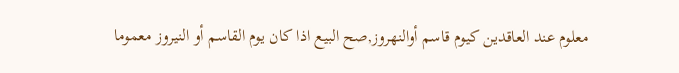معلوم عند العاقدين كيوم قاسم أوالنهروز,صح البيع اذا كان يوم القاسم أو النيروز معموما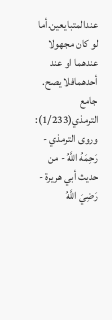عندالمتبايعين.أما لو كان مجهولا عندهما او عند أحدهمافلا يصح.
جامع الترمذي(1/233):
وروى الترمذي - رَحِمَهُ اللَّهُ - من حديث أبي هريرة - رَضِيَ اللَّهُ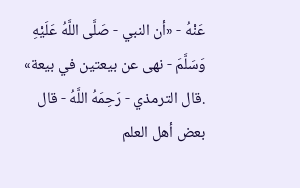عَنْهُ - «أن النبي - صَلَّى اللَّهُ عَلَيْهِ وَسَلَّمَ - نهى عن بيعتين في بيعة» .قال الترمذي - رَحِمَهُ اللَّهُ - قال بعض أهل العلم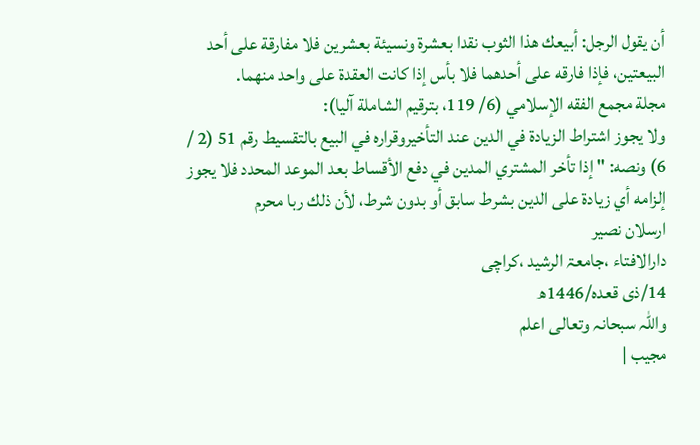أن يقول الرجل: أبيعك هذا الثوب نقدا بعشرة ونسيئة بعشرين فلا مفارقة على أحد البيعتين، فإذا فارقه على أحدهما فلا بأس إذا كانت العقدة على واحد منهما.
مجلة مجمع الفقه الإسلامي (6/ 119، بترقيم الشاملة آليا):
ولا يجوز اشتراط الزيادة في الدين عند التأخيروقراره في البيع بالتقسيط رقم 51 (2 / 6) ونصه: " إذا تأخر المشتري المدين في دفع الأقساط بعد الموعد المحدد فلا يجوز إلزامه أي زيادة على الدين بشرط سابق أو بدون شرط، لأن ذلك ربا محرم
ارسلان نصیر
دارالافتاء ،جامعۃ الرشید ،کراچی
14/ذی قعدہ/1446ھ
واللہ سبحانہ وتعالی اعلم
مجیب |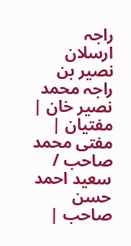راجہ ارسلان نصیر بن راجہ محمد نصیر خان | مفتیان | مفتی محمد صاحب / سعید احمد حسن صاحب |